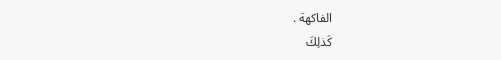الفاكهة .
كَذلِكَ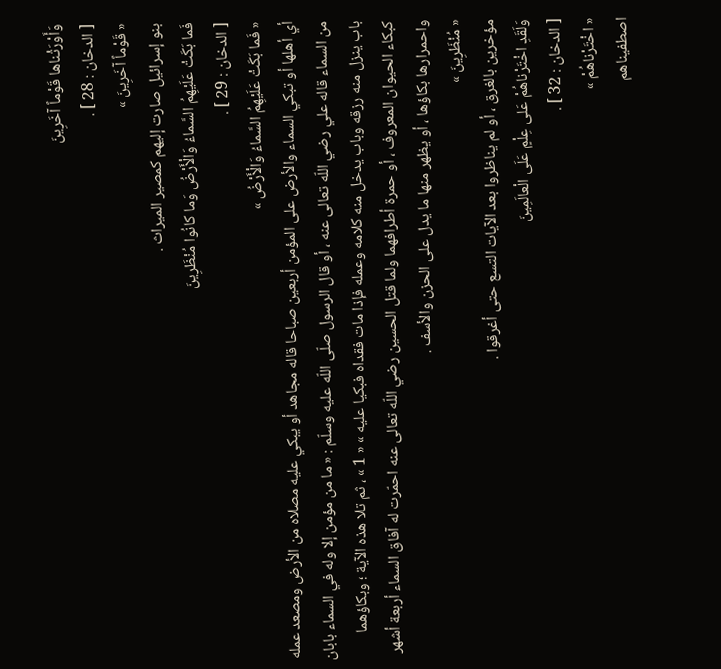وَأَوْرَثْناها قَوْماً آخَرِينَ
[ الدخان : 28 ] .
« قَوْماً آخَرِينَ »
بنو إسرائيل صارت إليهم كمصير الميراث .
فَما بَكَتْ عَلَيْهِمُ السَّماءُ وَالْأَرْضُ وَما كانُوا مُنْظَرِينَ
[ الدخان : 29 ] .
« فَما بَكَتْ عَلَيْهِمُ السَّماءُ وَالْأَرْضُ »
أي أهلها أو تبكي السماء والأرض على المؤمن أربعين صباحا قاله مجاهد أو يبكي عليه مصلاه من الأرض ومصعد عمله من السماء قاله علي رضي اللّه تعالى عنه ، أو قال الرسول صلّى اللّه عليه وسلّم : « ما من مؤمن إلا وله في السماء بابان باب ينزل منه رزقه وباب يدخل منه كلامه وعمله فإذا مات فقداه فبكيا عليه » « 1 » ، ثم تلا هذه الآية ؛ وبكاؤهما كبكاء الحيوان المعروف ، أو حمرة أطرافهما ولما قتل الحسين رضي اللّه تعالى عنه احمّرت له آفاق السماء أربعة أشهر واحمرارها بكاؤها ، أو يظهر منها ما يدل على الحزن والأسف .
« مُنْظَرِينَ »
مؤخرين بالغرق ، أو لم يناظروا بعد الآيات التسع حتى أغرقوا .
وَلَقَدِ اخْتَرْناهُمْ عَلى عِلْمٍ عَلَى الْعالَمِينَ
[ الدخان : 32 ] .
« اخْتَرْناهُمْ »
اصطفيناهم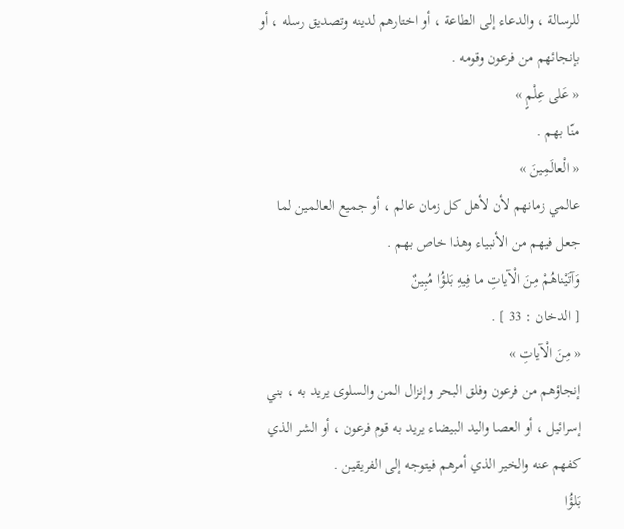للرسالة ، والدعاء إلى الطاعة ، أو اختارهم لدينه وتصديق رسله ، أو بإنجائهم من فرعون وقومه .
« عَلى عِلْمٍ »
منّا بهم .
« الْعالَمِينَ »
عالمي زمانهم لأن لأهل كل زمان عالم ، أو جميع العالمين لما جعل فيهم من الأنبياء وهذا خاص بهم .
وَآتَيْناهُمْ مِنَ الْآياتِ ما فِيهِ بَلؤُا مُبِينٌ
[ الدخان : 33 ] .
« مِنَ الْآياتِ »
إنجاؤهم من فرعون وفلق البحر وإنزال المن والسلوى يريد به ، بني إسرائيل ، أو العصا واليد البيضاء يريد به قوم فرعون ، أو الشر الذي كفهم عنه والخير الذي أمرهم فيتوجه إلى الفريقين .
بَلؤُا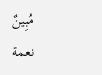مُبِينٌ
نعمة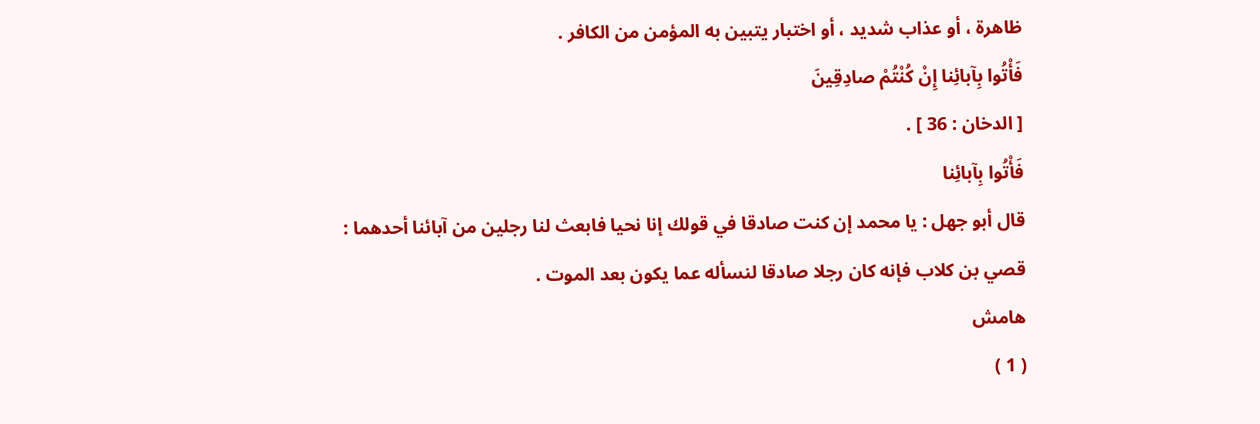ظاهرة ، أو عذاب شديد ، أو اختبار يتبين به المؤمن من الكافر .
فَأْتُوا بِآبائِنا إِنْ كُنْتُمْ صادِقِينَ
[ الدخان : 36 ] .
فَأْتُوا بِآبائِنا
قال أبو جهل : يا محمد إن كنت صادقا في قولك إنا نحيا فابعث لنا رجلين من آبائنا أحدهما : قصي بن كلاب فإنه كان رجلا صادقا لنسأله عما يكون بعد الموت .
هامش
( 1 )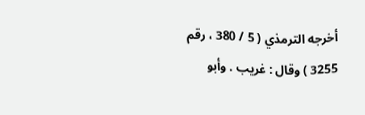أخرجه الترمذي ( 5 / 380 ، رقم 3255 ) وقال : غريب . وأبو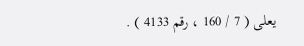يعلى ( 7 / 160 ، رقم 4133 ) .